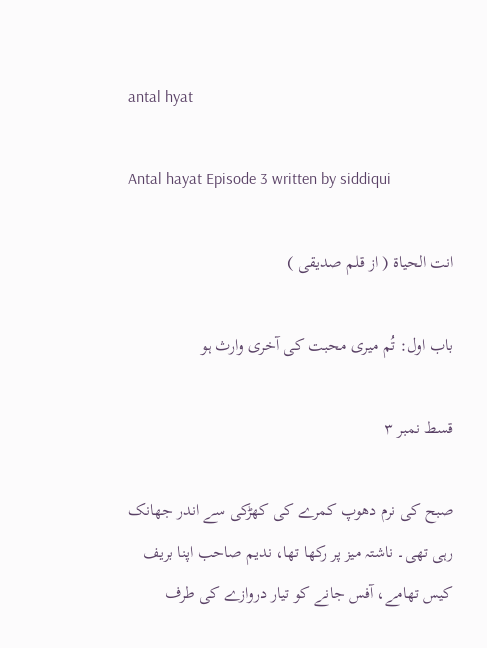antal hyat

Antal hayat Episode 3 written by siddiqui

انت الحیاۃ ( از قلم صدیقی )

باب اول: تُم میری محبت کی آخری وارث ہو

قسط نمبر ۳

صبح کی نرم دھوپ کمرے کی کھڑکی سے اندر جھانک رہی تھی۔ ناشتہ میز پر رکھا تھا، ندیم صاحب اپنا بریف کیس تھامے، آفس جانے کو تیار دروازے کی طرف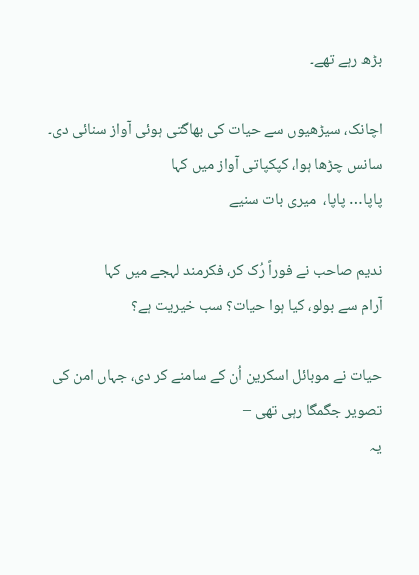بڑھ رہے تھے۔

اچانک، سیڑھیوں سے حیات کی بھاگتی ہوئی آواز سنائی دی۔ سانس چڑھا ہوا، کپکپاتی آواز میں کہا
پاپا… پاپا،  میری بات سنیے

ندیم صاحب نے فوراً رُک کر، فکرمند لہجے میں کہا
آرام سے بولو، کیا ہوا حیات؟ سب خیریت ہے؟

حیات نے موبائل اسکرین اُن کے سامنے کر دی، جہاں امن کی تصویر جگمگا رہی تھی –
یہ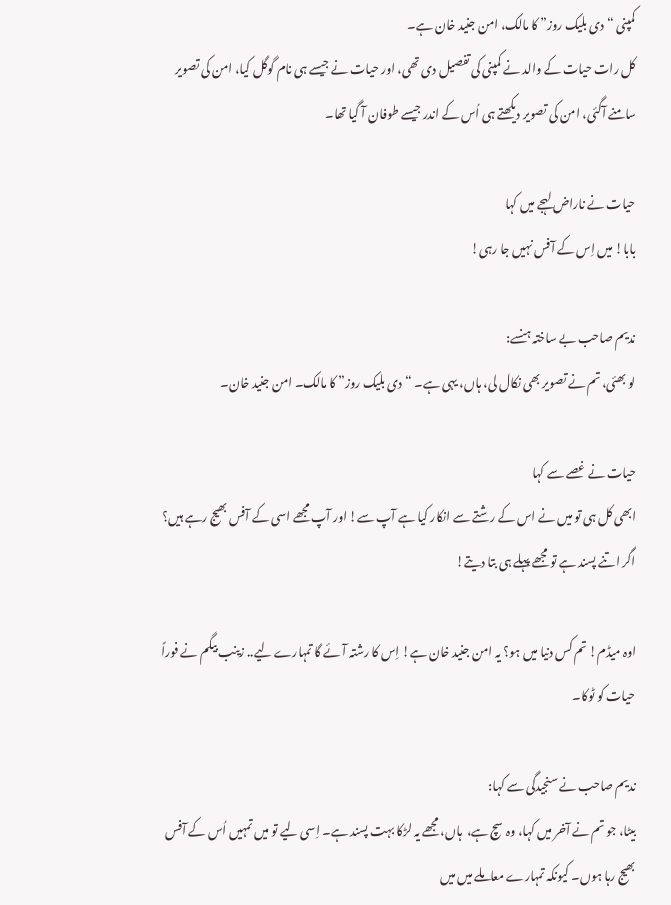کمپنی “دی بلیک روز” کا مالک، امن جنید خان ہے۔
کل رات حیات کے والد نے کمپنی کی تفصیل دی تھی، اور حیات نے جیسے ہی نام گوگل کیا، امن کی تصویر سامنے آگئی، امن کی تصویر دیکھتے ہی اُس کے اندر جیسے طوفان آ گیا تھا۔

حیات نے ناراض لہجے میں کہا
بابا! میں اِس کے آفس نہیں جا رہی!

ندیم صاحب بے ساختہ ہنسے:
لو بھئی، تم نے تصویر بھی نکال لی، ہاں، یہی ہے۔ “دی بلیک روز” کا مالک۔ امن جنید خان۔

حیات نے غصے سے کہا
ابھی کل ہی تو میں نے اس کے رشتے سے انکار کیا ہے آپ سے! اور آپ مجھے اسی کے آفس بھیج رہے ہیں؟ اگر اتنے پسند ہے تو مجھے پہلے ہی بتا دیتے!

اوہ میڈم! تم کس دنیا میں ہو؟ یہ امن جنید خان ہے! اِس کا رشتہ آئے گا تمہارے لیے.. زینب بیگم نے فوراً حیات کو ٹوکا۔

ندیم صاحب نے سنجیدگی سے کہا:
بیٹا، جو تم نے آخر میں کہا، وہ سچ ہے،  ہاں، مجھے یہ لڑکا بہت پسند ہے۔ اِسی لیے تو میں تمہیں اُس کے آفس بھیج رہا ہوں۔ کیونکہ تمہارے معاملے میں میں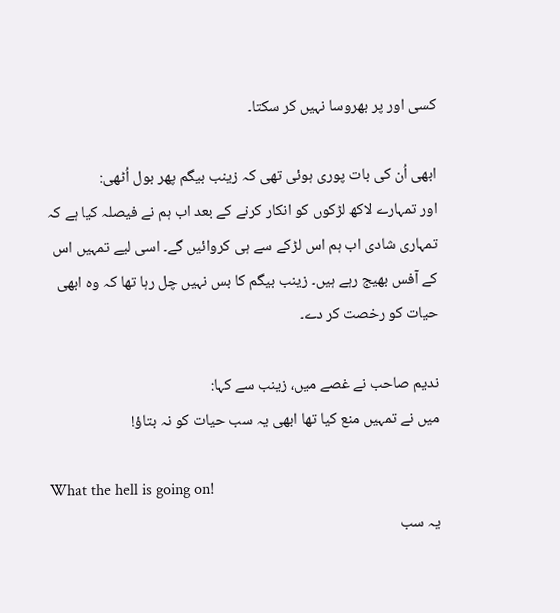کسی اور پر بھروسا نہیں کر سکتا۔

ابھی اُن کی بات پوری ہوئی تھی کہ زینب بیگم پھر بول اُٹھی:
اور تمہارے لاکھ لڑکوں کو انکار کرنے کے بعد اب ہم نے فیصلہ کیا ہے کہ تمہاری شادی اب ہم اس لڑکے سے ہی کروائیں گے۔ اسی لیے تمہیں اس کے آفس بھیج رہے ہیں۔ زینب بیگم کا بس نہیں چل رہا تھا کہ وہ ابھی حیات کو رخصت کر دے۔

ندیم صاحب نے غصے میں، زینب سے کہا:
میں نے تمہیں منع کیا تھا ابھی یہ سب حیات کو نہ بتاؤ!

What the hell is going on!
یہ سب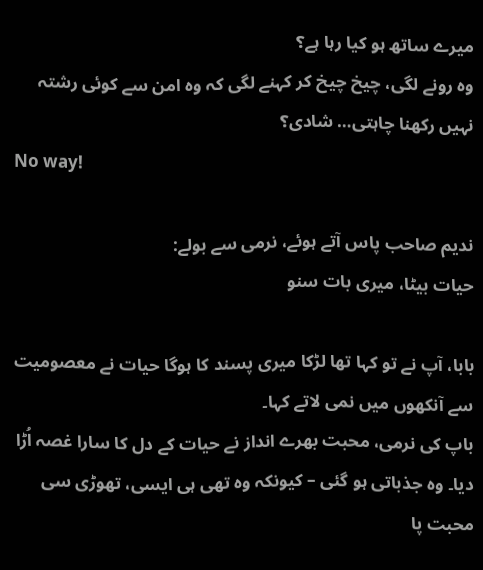میرے ساتھ ہو کیا رہا ہے؟
وہ رونے لگی، چیخ چیخ کر کہنے لگی کہ وہ امن سے کوئی رشتہ نہیں رکھنا چاہتی… شادی؟
No way!

ندیم صاحب پاس آتے ہوئے، نرمی سے بولے:
حیات بیٹا، میری بات سنو

بابا، آپ نے تو کہا تھا لڑکا میری پسند کا ہوگا حیات نے معصومیت سے آنکھوں میں نمی لاتے کہا۔
باپ کی نرمی، محبت بھرے انداز نے حیات کے دل کا سارا غصہ اُڑا دیا۔ وہ جذباتی ہو گئی – کیونکہ وہ تھی ہی ایسی، تھوڑی سی محبت پا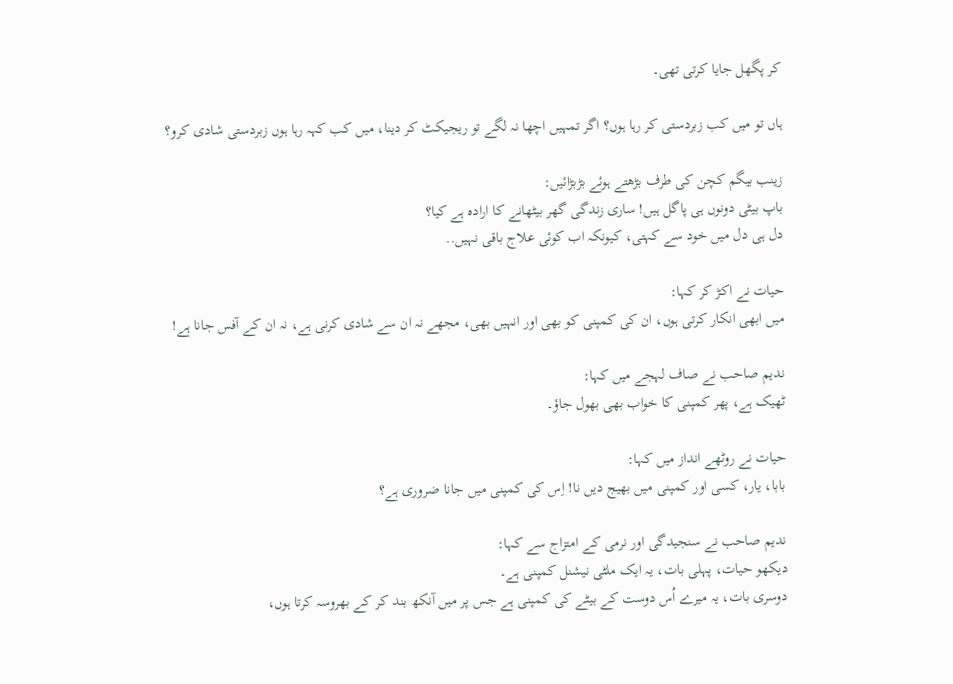کر پگھل جایا کرتی تھی۔

ہاں تو میں کب زبردستی کر رہا ہوں؟ اگر تمہیں اچھا نہ لگے تو ریجیکٹ کر دینا، میں کب کہہ رہا ہوں زبردستی شادی کرو؟

زینب بیگم کچن کی طرف بڑھتے ہوئے بڑبڑائیں:
باپ بیٹی دونوں ہی پاگل ہیں! ساری زندگی گھر بیٹھانے کا ارادہ ہے کیا؟
دل ہی دل میں خود سے کہتی، کیونکہ اب کوئی علاج باقی نہیں..

حیات نے اکڑ کر کہا:
میں ابھی انکار کرتی ہوں، ان کی کمپنی کو بھی اور انہیں بھی، مجھے نہ ان سے شادی کرنی ہے، نہ ان کے آفس جانا ہے!

ندیم صاحب نے صاف لہجے میں کہا:
ٹھیک ہے، پھر کمپنی کا خواب بھی بھول جاؤ۔

حیات نے روٹھے انداز میں کہا:
بابا، یار، کسی اور کمپنی میں بھیج دیں نا! اِس کی کمپنی میں جانا ضروری ہے؟

ندیم صاحب نے سنجیدگی اور نرمی کے امتزاج سے کہا:
دیکھو حیات، پہلی بات، یہ ایک ملٹی نیشنل کمپنی ہے۔
دوسری بات، یہ میرے اُس دوست کے بیٹے کی کمپنی ہے جس پر میں آنکھ بند کر کے بھروسہ کرتا ہوں،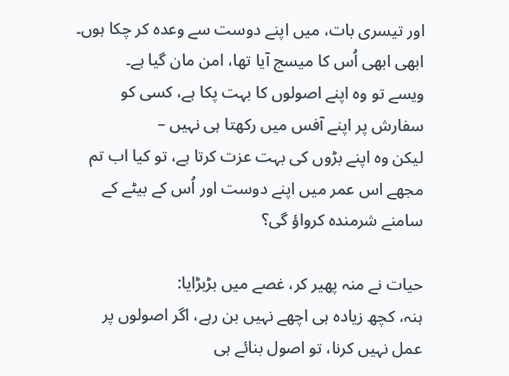اور تیسری بات، میں اپنے دوست سے وعدہ کر چکا ہوں۔ ابھی ابھی اُس کا میسج آیا تھا، امن مان گیا ہے۔
ویسے تو وہ اپنے اصولوں کا بہت پکا ہے، کسی کو سفارش پر اپنے آفس میں رکھتا ہی نہیں –
لیکن وہ اپنے بڑوں کی بہت عزت کرتا ہے، تو کیا اب تم مجھے اس عمر میں اپنے دوست اور اُس کے بیٹے کے سامنے شرمندہ کرواؤ گی؟

حیات نے منہ پھیر کر، غصے میں بڑبڑایا:
ہنہ، کچھ زیادہ ہی اچھے نہیں بن رہے، اگر اصولوں پر عمل نہیں کرنا، تو اصول بنائے ہی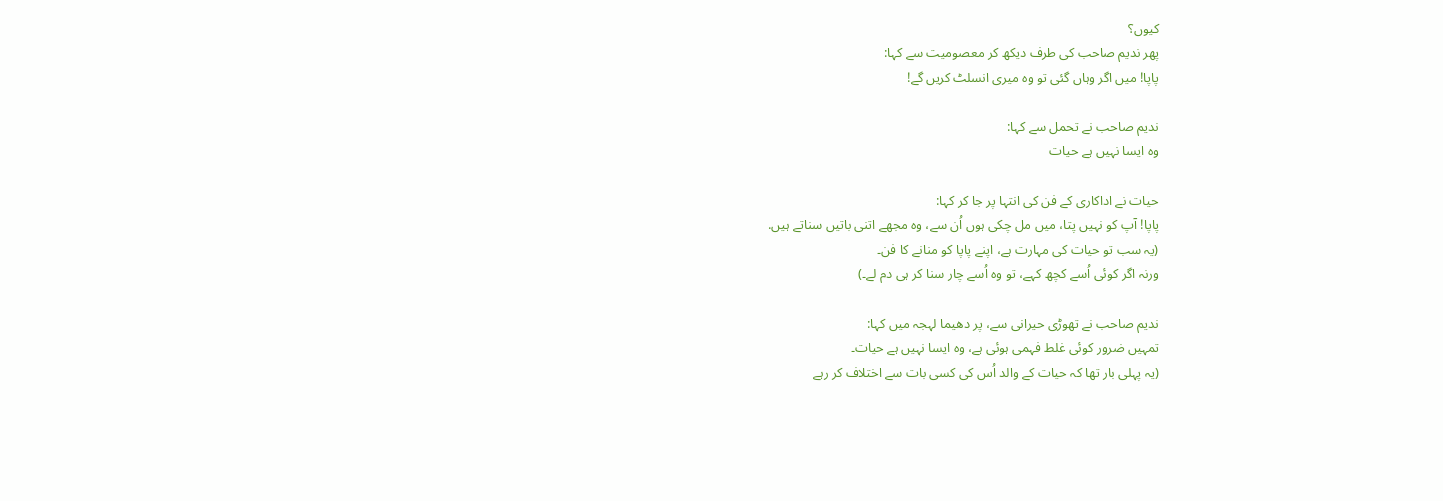کیوں؟
پھر ندیم صاحب کی طرف دیکھ کر معصومیت سے کہا:
پاپا! میں اگر وہاں گئی تو وہ میری انسلٹ کریں گے!

ندیم صاحب نے تحمل سے کہا:
وہ ایسا نہیں ہے حیات

حیات نے اداکاری کے فن کی انتہا پر جا کر کہا:
پاپا! آپ کو نہیں پتا، میں مل چکی ہوں اُن سے، وہ مجھے اتنی باتیں سناتے ہیں.
(یہ سب تو حیات کی مہارت ہے، اپنے پاپا کو منانے کا فن۔
ورنہ اگر کوئی اُسے کچھ کہے، تو وہ اُسے چار سنا کر ہی دم لے۔)

ندیم صاحب نے تھوڑی حیرانی سے، پر دھیما لہجہ میں کہا:
تمہیں ضرور کوئی غلط فہمی ہوئی ہے، وہ ایسا نہیں ہے حیات۔
(یہ پہلی بار تھا کہ حیات کے والد اُس کی کسی بات سے اختلاف کر رہے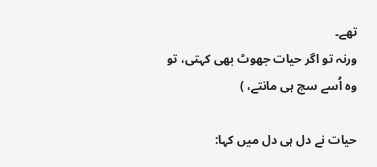تھے۔
ورنہ تو اگر حیات جھوٹ بھی کہتی، تو وہ اُسے سچ ہی مانتے، )

حیات نے دل ہی دل میں کہا: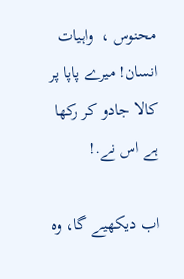محنوس ،  واہیات انسان! میرے پاپا پر کالا جادو کر رکھا ہے اس نے.!

اب دیکھیے گا، وہ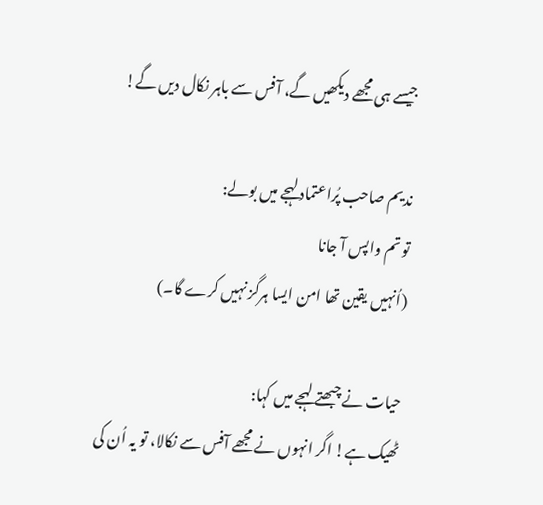جیسے ہی مجھے دیکھیں گے، آفس سے باہر نکال دیں گے!

ندیم صاحب پُراعتماد لہجے میں بولے:
تو تم واپس آ جانا
(اُنہیں یقین تھا امن ایسا ہرگز نہیں کرے گا۔)

حیات نے چبھتے لہجے میں کہا:
ٹھیک ہے! اگر انہوں نے مجھے آفس سے نکالا، تو یہ اُن کی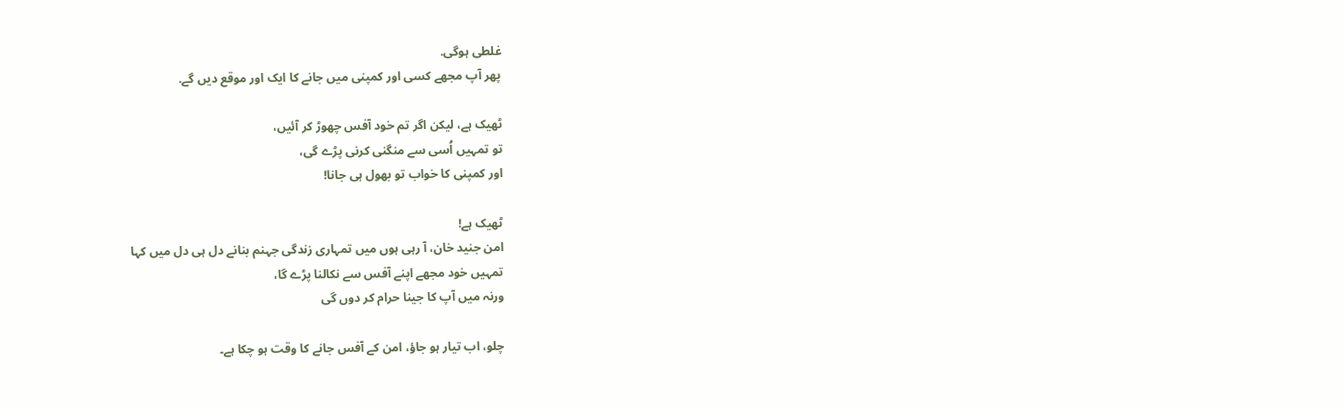غلطی ہوگی.
پھر آپ مجھے کسی اور کمپنی میں جانے کا ایک اور موقع دیں گے.

ٹھیک ہے، لیکن اگر تم خود آفس چھوڑ کر آئیں،
تو تمہیں اُسی سے منگنی کرنی پڑے گی،
اور کمپنی کا خواب تو بھول ہی جانا!

ٹھیک ہے!
امن جنید خان، آ رہی ہوں میں تمہاری زندگی جہنم بنانے دل ہی دل میں کہا
تمہیں خود مجھے اپنے آفس سے نکالنا پڑے گا،
ورنہ میں آپ کا جینا حرام کر دوں گی

چلو، اب تیار ہو جاؤ، امن کے آفس جانے کا وقت ہو چکا ہے۔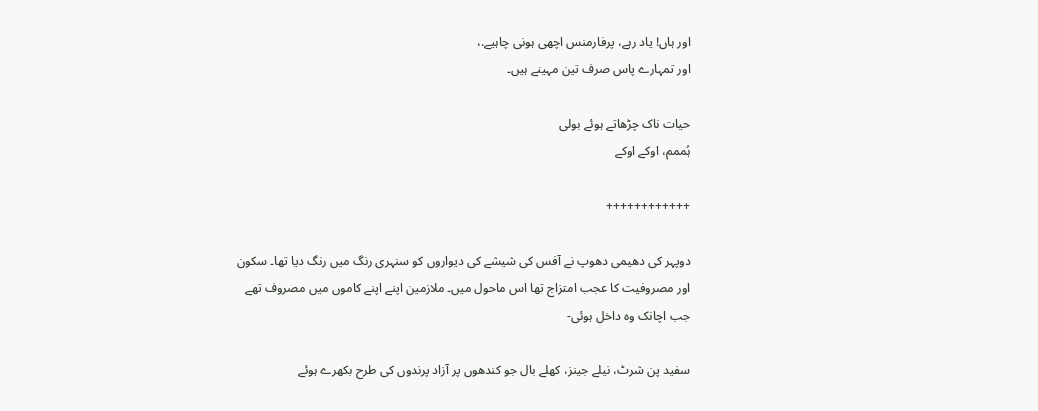اور ہاں! یاد رہے، پرفارمنس اچھی ہونی چاہیے.،
اور تمہارے پاس صرف تین مہینے ہیں۔

حیات ناک چڑھاتے ہوئے بولی
ہُممم، اوکے اوکے

++++++++++++

دوپہر کی دھیمی دھوپ نے آفس کی شیشے کی دیواروں کو سنہری رنگ میں رنگ دیا تھا۔ سکون اور مصروفیت کا عجب امتزاج تھا اس ماحول میں۔ ملازمین اپنے اپنے کاموں میں مصروف تھے جب اچانک وہ داخل ہوئی-

سفید پن شرٹ، نیلے جینز، کھلے بال جو کندھوں پر آزاد پرندوں کی طرح بکھرے ہوئے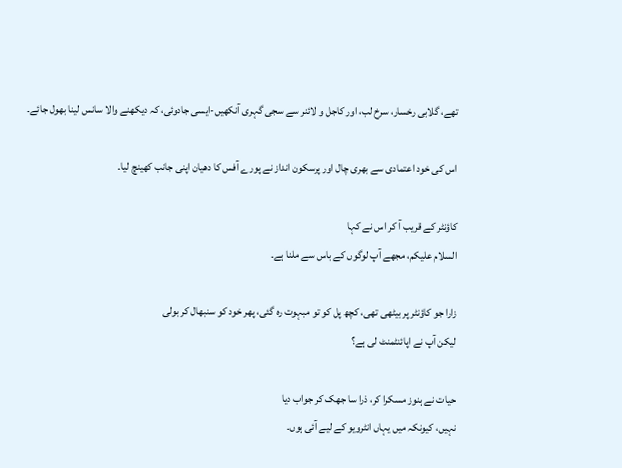تھے، گلابی رخسار، سرخ لب، اور کاجل و لائنر سے سجی گہری آنکھیں-ایسی جادوئی، کہ دیکھنے والا سانس لینا بھول جائے۔

اس کی خود اعتمادی سے بھری چال اور پرسکون انداز نے پورے آفس کا دھیان اپنی جانب کھینچ لیا۔

کاؤنٹر کے قریب آ کر اس نے کہا
السلام علیکم، مجھے آپ لوگوں کے باس سے ملنا ہے۔

زارا جو کاؤنٹر پر بیٹھی تھی، کچھ پل کو تو مبہوت رہ گئی، پھر خود کو سنبھال کر بولی
لیکن آپ نے اپائنٹمنٹ لی ہے؟

حیات نے ہنوز مسکرا کر، ذرا سا جھک کر جواب دیا
نہیں، کیونکہ میں یہاں انٹرویو کے لیے آئی ہوں۔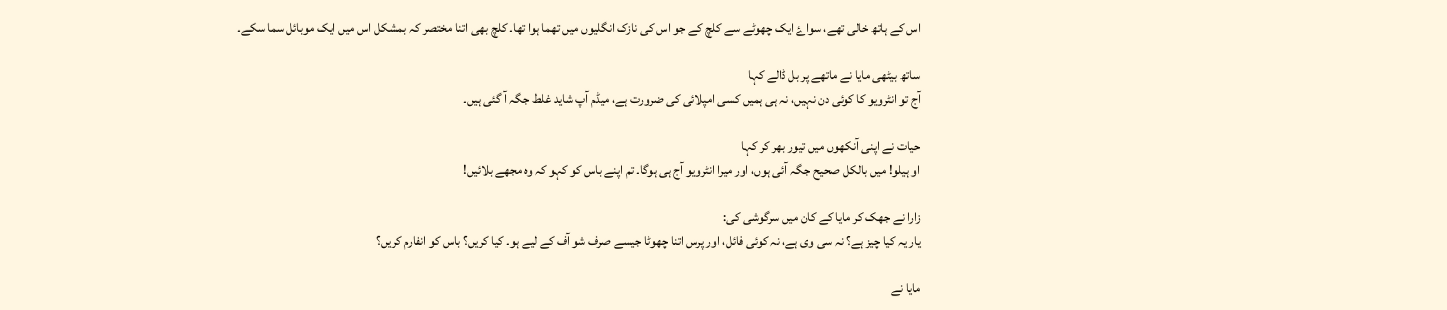اس کے ہاتھ خالی تھے، سواۓ ایک چھوٹے سے کلچ کے جو اس کی نازک انگلیوں میں تھما ہوا تھا۔ کلچ بھی اتنا مختصر کہ بمشکل اس میں ایک موبائل سما سکے۔

ساتھ بیٹھی مایا نے ماتھے پر بل ڈالے کہا
آج تو انٹرویو کا کوئی دن نہیں، نہ ہی ہمیں کسی امپلائی کی ضرورت ہے، میڈم آپ شاید غلط جگہ آ گئی ہیں۔

حیات نے اپنی آنکھوں میں تیور بھر کر کہا
او ہیلو! میں بالکل صحیح جگہ آئی ہوں، اور میرا انٹرویو آج ہی ہوگا۔ تم اپنے باس کو کہو کہ وہ مجھے بلائیں!

زارا نے جھک کر مایا کے کان میں سرگوشی کی:
یار یہ کیا چیز ہے؟ نہ سی وی ہے، نہ کوئی فائل، اور پرس اتنا چھوٹا جیسے صرف شو آف کے لیے ہو۔ کیا کریں؟ باس کو انفارم کریں؟

مایا نے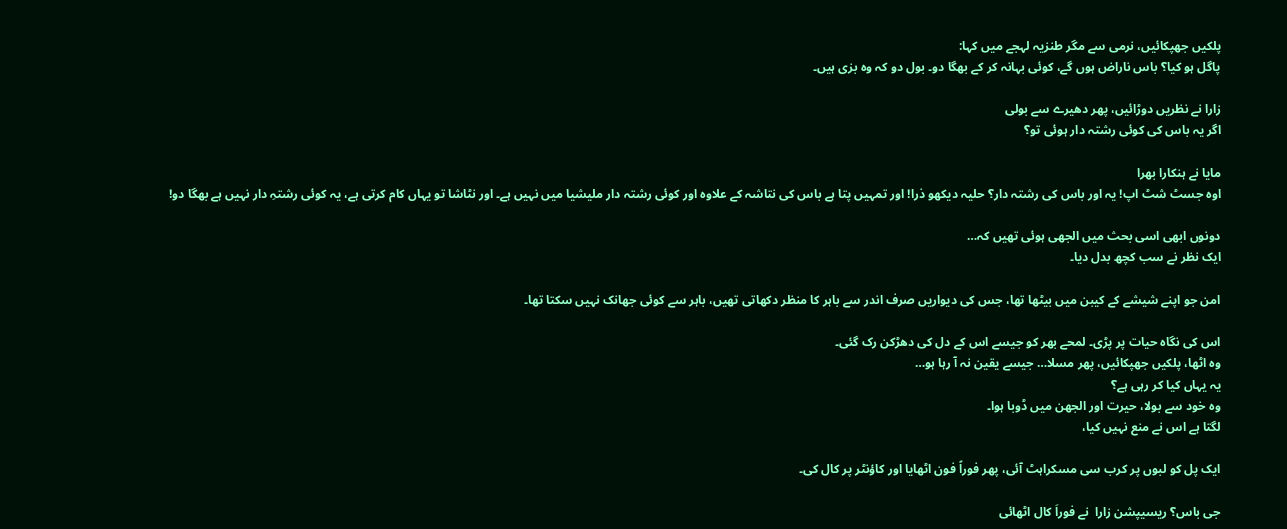پلکیں جھپکائیں، نرمی سے مگر طنزیہ لہجے میں کہا:
پاگل ہو کیا؟ باس ناراض ہوں گے، کوئی بہانہ کر کے بھگا دو۔ بول دو کہ وہ بزی ہیں۔

زارا نے نظریں دوڑائیں، پھر دھیرے سے بولی
اگر یہ باس کی کوئی رشتہ دار ہوئی تو؟

مایا نے ہنکارا بھرا
اوہ جسٹ شٹ اپ! یہ اور باس کی رشتہ دار؟ حلیہ دیکھو ذرا! اور تمہیں پتا ہے باس کی نتاشہ کے علاوہ اور کوئی رشتہ دار ملیشیا میں نہیں ہے۔ اور نٹاشا تو یہاں کام کرتی ہے، یہ کوئی رشتہِ دار نہیں ہے بھگا دو!

دونوں ابھی اسی بحث میں الجھی ہوئی تھیں کہ…
ایک نظر نے سب کچھ بدل دیا۔

امن جو اپنے شیشے کے کیبن میں بیٹھا تھا، جس کی دیواریں صرف اندر سے باہر کا منظر دکھاتی تھیں، باہر سے کوئی جھانک نہیں سکتا تھا۔

اس کی نگاہ حیات پر پڑی۔ لمحے بھر کو جیسے اس کے دل کی دھڑکن رک گئی۔
وہ اٹھا، پلکیں جھپکائیں، پھر مسلا… جیسے یقین نہ آ رہا ہو…
یہ یہاں کیا کر رہی ہے؟
وہ خود سے بولا، حیرت اور الجھن میں ڈوبا ہوا۔
لگتا ہے اس نے منع نہیں کیا،

ایک پل کو لبوں پر کرب سی مسکراہٹ آئی، پھر فوراً فون اٹھایا اور کاؤنٹر پر کال کی۔

جی باس؟ ریسیپشن زارا  نے فوراَ کال اٹھائی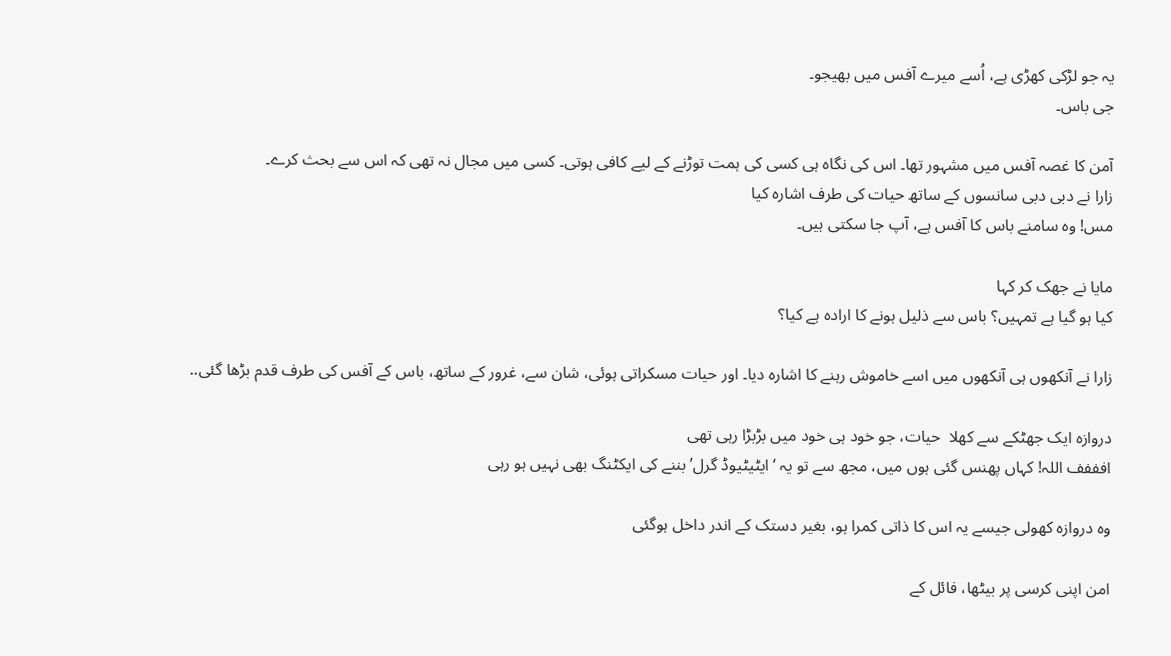یہ جو لڑکی کھڑی ہے، اُسے میرے آفس میں بھیجو۔
جی باس۔

آمن کا غصہ آفس میں مشہور تھا۔ اس کی نگاہ ہی کسی کی ہمت توڑنے کے لیے کافی ہوتی۔ کسی میں مجال نہ تھی کہ اس سے بحث کرے۔
زارا نے دبی دبی سانسوں کے ساتھ حیات کی طرف اشارہ کیا
مس! وہ سامنے باس کا آفس ہے، آپ جا سکتی ہیں۔

مایا نے جھک کر کہا
کیا ہو گیا ہے تمہیں؟ باس سے ذلیل ہونے کا ارادہ ہے کیا؟

زارا نے آنکھوں ہی آنکھوں میں اسے خاموش رہنے کا اشارہ دیا۔ اور حیات مسکراتی ہوئی، شان سے، غرور کے ساتھ، باس کے آفس کی طرف قدم بڑھا گئی..

دروازہ ایک جھٹکے سے کھلا  حیات، جو خود ہی خود میں بڑبڑا رہی تھی
افففف اللہ! کہاں پھنس گئی ہوں میں، مجھ سے تو یہ ‘ایٹیٹیوڈ گرل’ بننے کی ایکٹنگ بھی نہیں ہو رہی

وہ دروازہ کھولی جیسے یہ اس کا ذاتی کمرا ہو، بغیر دستک کے اندر داخل ہوگئی

امن اپنی کرسی پر بیٹھا، فائل کے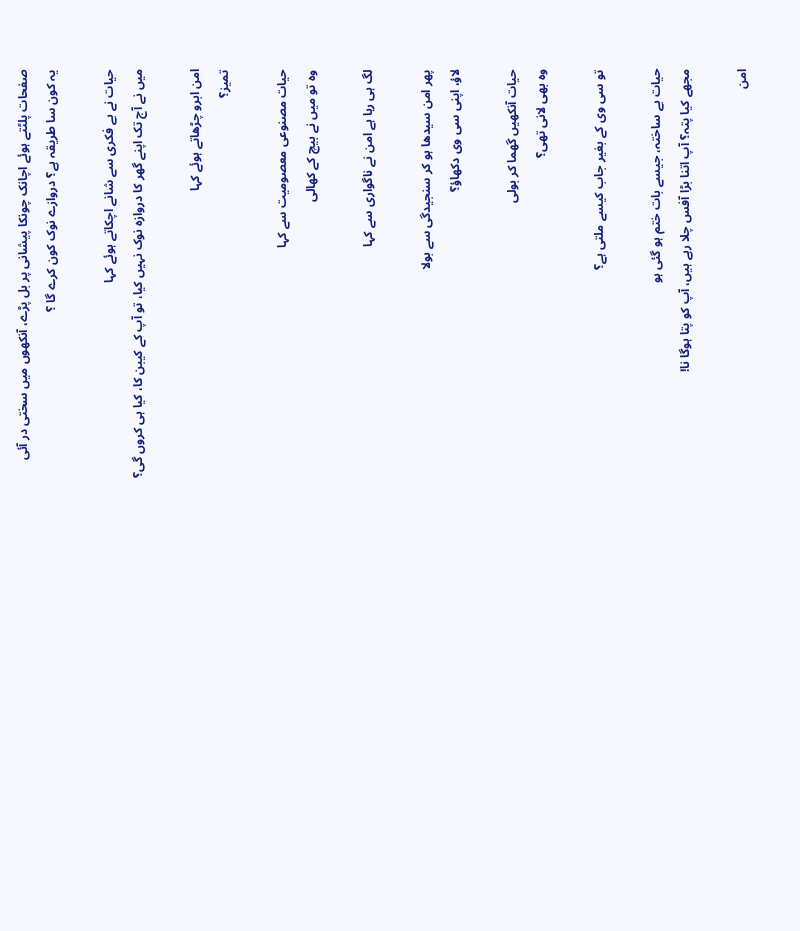صفحات پلٹتے ہوئے اچانک چونکا پیشانی پر بل پڑے، آنکھوں میں سختی در آئی
یہ کون سا طریقہ ہے؟ دروازے نوک کون کرے گا ؟

حیات نے بے فکری سے شانے اچکاتے ہوئے کہا
میں نے آج تک اپنے گھر کا دروازہ نوک نہیں کیا، تو آپ کے کیبن کا، کیا ہی کروں گی؟

امن ابرو چڑھاتے ہوئے کہا
تمیز؟

حیات مصنوعی معصومیت سے کہا
وہ تو میں نے بیچ کے کھالی

لگ ہی رہا ہے امن نے ناگواری سے کہا

پھر امن سیدھا ہو کر سنجیدگی سے بولا
لاؤ، اپنی سی وی دکھاؤ؟

حیات آنکھیں گھما کر بولی
وہ بھی لانی تھی؟

تو سی وی کے بغیر جاب کیسے ملتی ہے؟

حیات بے ساختہ، جیسے بات ختم ہو گئی ہو
مجھے کیا پتہ؟ آپ اتنا بڑا آفس چلا رہے ہیں، آپ کو پتا ہوگا نا!

امن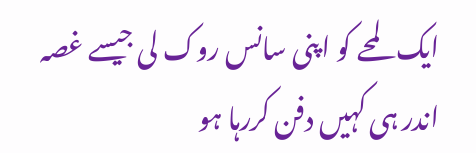ایک لمحے کو اپنی سانس روک لی جیسے غصہ اندر ہی کہیں دفن کررہا ہو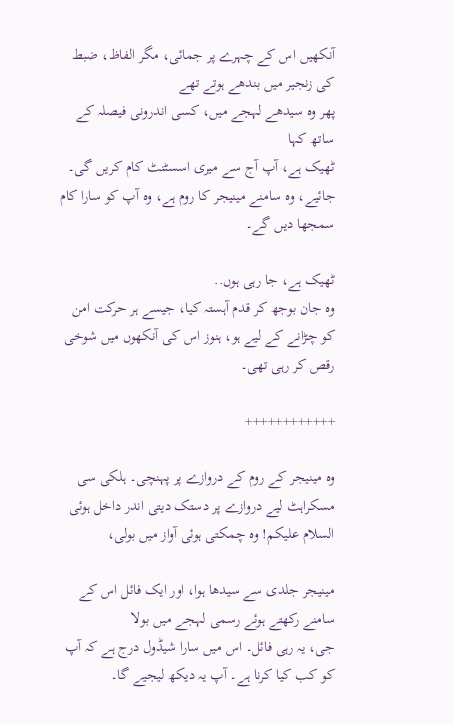آنکھیں اس کے چہرے پر جمائی، مگر الفاظ، ضبط کی زنجیر میں بندھے ہوتے تھے
پھر وہ سیدھے لہجے میں، کسی اندرونی فیصلہ کے ساتھ کہا
ٹھیک ہے، آپ آج سے میری اسسٹنٹ کام کریں گی۔ جائیے، وہ سامنے مینیجر کا روم ہے، وہ آپ کو سارا کام سمجھا دیں گے۔

ٹھیک ہے، جا رہی ہوں..
وہ جان بوجھ کر قدم آہستہ کیا، جیسے ہر حرکت امن کو چڑانے کے لیے ہو، ہنوز اس کی آنکھوں میں شوخی رقص کر رہی تھی۔

++++++++++++

وہ مینیجر کے روم کے دروازے پر پہنچی۔ ہلکی سی مسکراہٹ لیے دروازے پر دستک دیتی اندر داخل ہوئی
السلام علیکم! وہ چمکتی ہوئی آواز میں بولی،

مینیجر جلدی سے سیدھا ہوا، اور ایک فائل اس کے سامنے رکھتے ہوئے رسمی لہجے میں بولا
جی، یہ رہی فائل۔ اس میں سارا شیڈول درج ہے کہ آپ کو کب کیا کرنا ہے۔ آپ یہ دیکھ لیجیے گا۔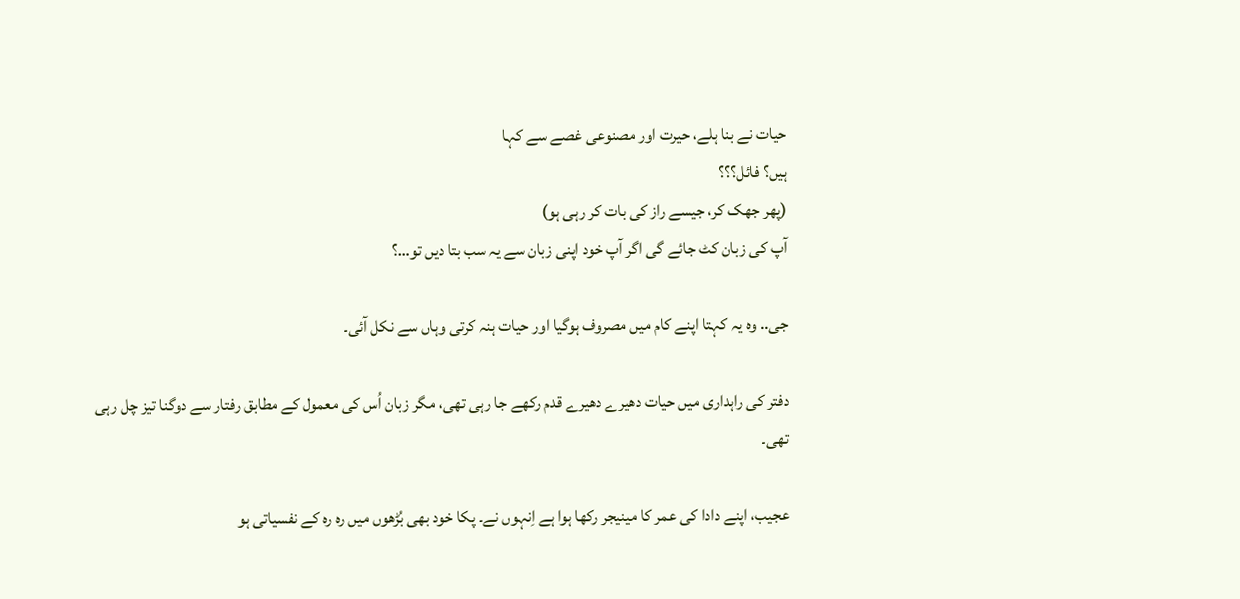حیات نے بنا ہلے، حیرت اور مصنوعی غصے سے کہا
ہیں؟ فائل؟؟؟
(پھر جھک کر، جیسے راز کی بات کر رہی ہو)
آپ کی زبان کٹ جائے گی اگر آپ خود اپنی زبان سے یہ سب بتا دیں تو…؟

جی.. وہ یہ کہتا اپنے کام میں مصروف ہوگیا اور حیات ہنہ کرتی وہاں سے نکل آئی۔

دفتر کی راہداری میں حیات دھیرے دھیرے قدم رکھے جا رہی تھی، مگر زبان اُس کی معمول کے مطابق رفتار سے دوگنا تیز چل رہی تھی۔

عجیب، اپنے دادا کی عمر کا مینیجر رکھا ہوا ہے اِنہوں نے۔ پکا خود بھی بُڑھوں میں رہ رہ کے نفسیاتی ہو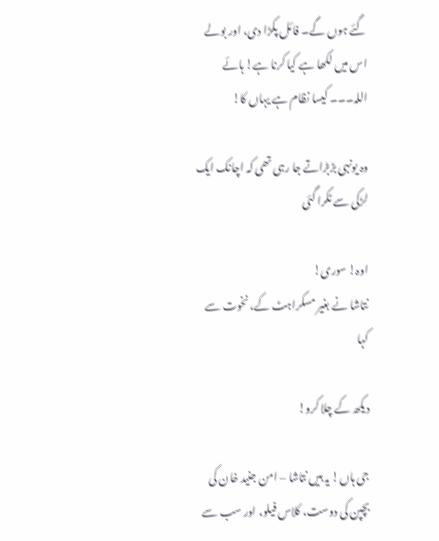گئے ہوں گے۔ فائل پکڑا دی، اور بولے اس میں لکھا ہے کیا کرنا ہے! ہائے اللہ۔۔۔ کیسا نظام ہے یہاں کا!

وہ یونہی بڑبڑاتے جا رہی تھی کہ اچانک ایک لڑکی سے ٹکرا گئی

اوہ! سوری!
نتاشا نے بغیر مسکراہٹ کے، نخوت سے کہا

دیکھ کے چلا کرو!

جی ہاں! یہ ہیں نتاشا – امن جنید خان کی بچپن کی دوست، کلاس فیلو، اور سب سے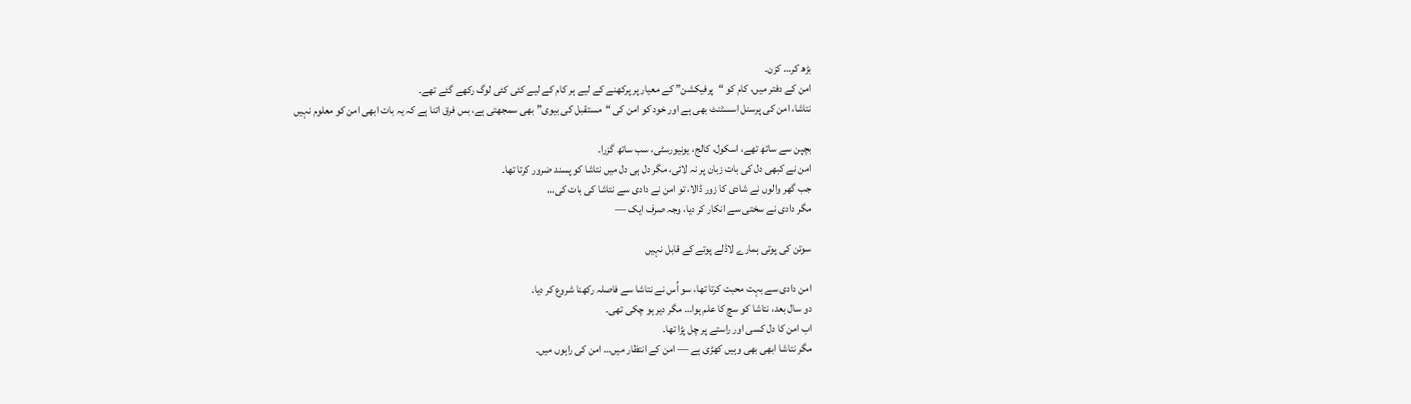بڑھ کر… کزن۔
امن کے دفتر میں، کام کو “پرفیکشن” کے معیار پر پرکھنے کے لیے ہر کام کے لیے کئی کئی لوگ رکھے گئے تھے۔
نتاشا، امن کی پرسنل اسسٹنٹ بھی ہے اور خود کو امن کی “مستقبل کی بیوی” بھی سمجھتی ہے، بس فرق اتنا ہے کہ یہ بات ابھی امن کو معلوم نہیں

بچپن سے ساتھ تھے، اسکول، کالج، یونیورسٹی، سب ساتھ گزرا۔
امن نے کبھی دل کی بات زبان پر نہ لائی، مگر دل ہی دل میں نتاشا کو پسند ضرور کرتا تھا۔
جب گھر والوں نے شادی کا زور ڈالا، تو امن نے دادی سے نتاشا کی بات کی…
مگر دادی نے سختی سے انکار کر دیا، وجہ صرف ایک —

سوتن کی پوتی ہمارے لاڈلے پوتے کے قابل نہیں

امن دادی سے بہت محبت کرتا تھا، سو اُس نے نتاشا سے فاصلہ رکھنا شروع کر دیا۔
دو سال بعد، نتاشا کو سچ کا علم ہوا… مگر دیر ہو چکی تھی۔
اب امن کا دل کسی اور راستے پر چل پڑا تھا۔
مگر نتاشا ابھی بھی وہیں کھڑی ہے — امن کے انتظار میں… امن کی راہوں میں۔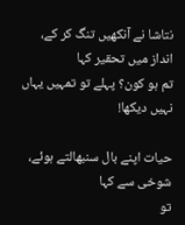نتاشا نے آنکھیں تنگ کر کے، انداز میں تحقیر کہا
تم ہو کون؟ پہلے تو تمہیں یہاں نہیں دیکھا!

حیات اپنے بال سنبھالتے ہوئے، شوخی سے کہا
تو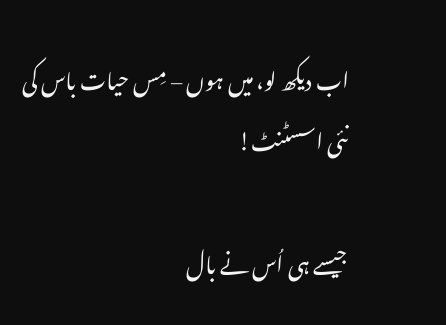اب دیکھ لو، میں ہوں – مِس حیات باس کی نئی اسسٹنٹ!

جیسے ہی اُس نے بال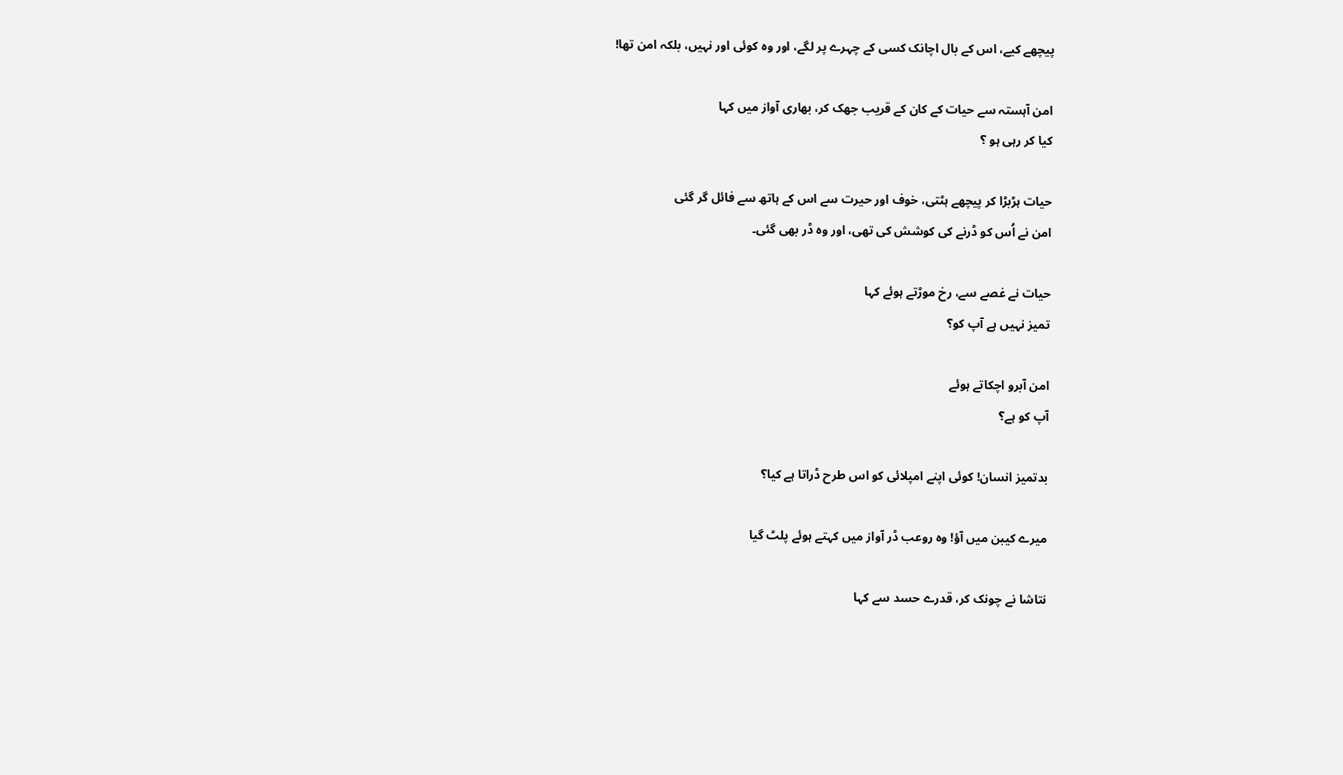پیچھے کیے، اس کے بال اچانک کسی کے چہرے پر لگے، اور وہ کوئی اور نہیں، بلکہ امن تھا!

امن آہستہ سے حیات کے کان کے قریب جھک کر، بھاری آواز میں کہا
کیا کر رہی ہو ؟

حیات ہڑبڑا کر پیچھے ہٹتی، خوف اور حیرت سے اس کے ہاتھ سے فائل گر گئی
امن نے اُس کو ڈرنے کی کوشش کی تھی، اور وہ ڈر بھی گئی۔

حیات نے غصے سے، رخ موڑتے ہوئے کہا
تمیز نہیں ہے آپ کو؟

امن آبرو اچکاتے ہوئے
آپ کو ہے؟

بدتمیز انسان! کوئی اپنے امپلائی کو اس طرح ڈراتا ہے کیا؟

میرے کیبن میں آؤ! وہ روعب ڈر آواز میں کہتے ہوئے پلٹ گیا

نتاشا نے چونک کر، قدرے حسد سے کہا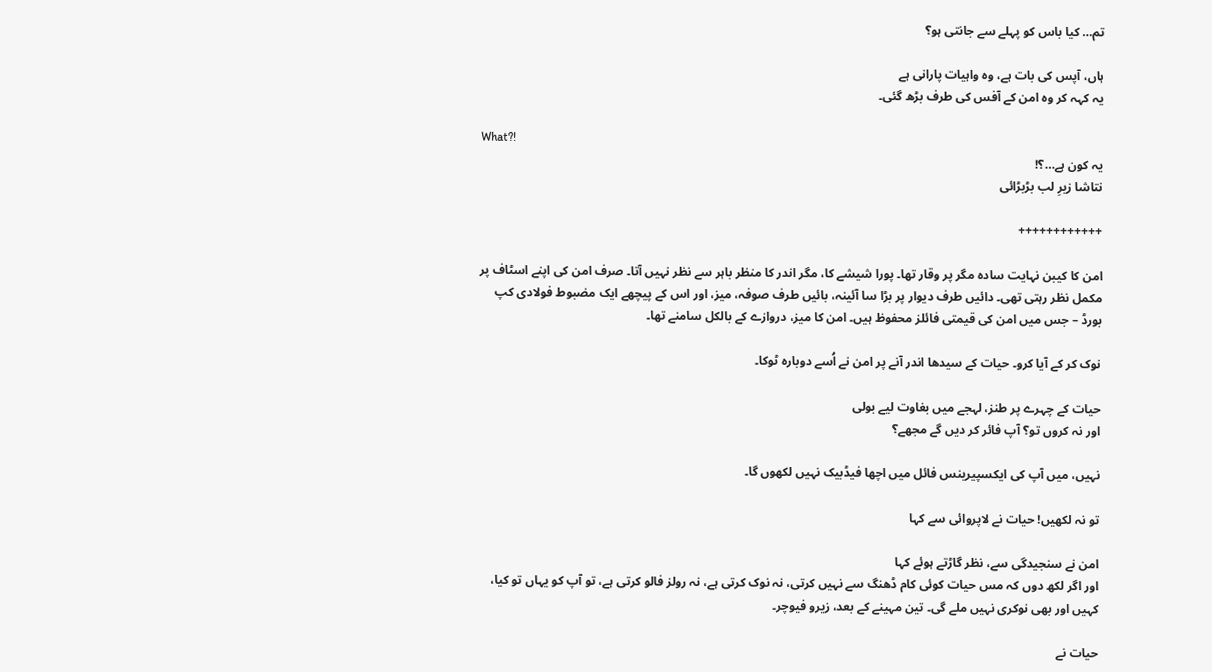تم… کیا باس کو پہلے سے جانتی ہو؟

ہاں، آپس کی بات ہے، وہ واہیات پارانی ہے
یہ کہہ کر وہ امن کے آفس کی طرف بڑھ گئی۔

What?!
یہ کون ہے…؟!
نتاشا زیرِ لب بڑبڑائی

++++++++++++

امن کا کیبن نہایت سادہ مگر پر وقار تھا۔ پورا شیشے کا، مگر اندر کا منظر باہر سے نظر نہیں آتا۔ صرف امن کی اپنے اسٹاف پر مکمل نظر رہتی تھی۔ دائیں طرف دیوار پر بڑا سا آئینہ، بائیں طرف صوفہ، میز، اور اس کے پیچھے ایک مضبوط فولادی کپ بورڈ – جس میں امن کی قیمتی فائلز محفوظ ہیں۔ امن کا میز، دروازے کے بالکل سامنے تھا۔

نوک کر کے آیا کرو۔ حیات کے سیدھا اندر آنے پر امن نے اُسے دوبارہ ٹوکا۔

حیات کے چہرے پر طنز، لہجے میں بغاوت لیے بولی
اور نہ کروں تو؟ آپ فائر کر دیں گے مجھے؟

نہیں، میں آپ کی ایکسپیرینس فائل میں اچھا فیڈبیک نہیں لکھوں گا۔

تو نہ لکھیں! حیات نے لاپروائی سے کہا

امن نے سنجیدگی سے، نظر گاڑتے ہوئے کہا
اور اگر لکھ دوں کہ مس حیات کوئی کام ڈھنگ سے نہیں کرتی، نہ نوک کرتی ہے، نہ رولز فالو کرتی ہے، تو آپ کو یہاں تو کیا، کہیں اور بھی نوکری نہیں ملے گی۔ تین مہینے کے بعد، زیرو فیوچر۔

حیات نے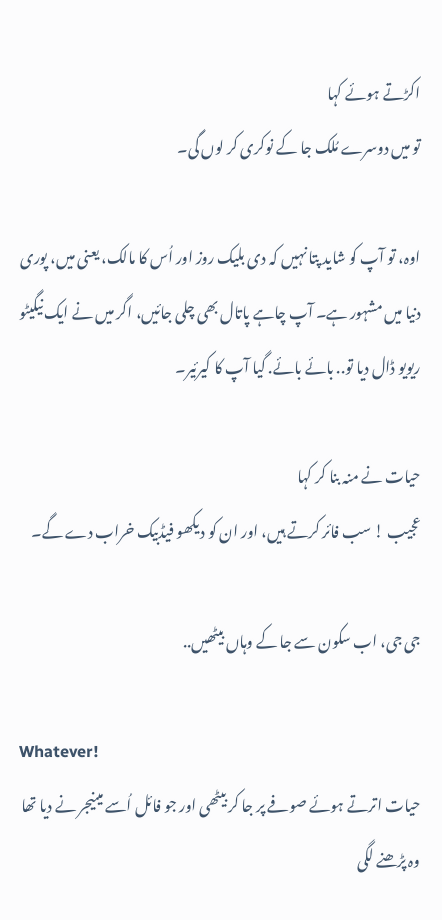اکڑتے ہوئے کہا
تو میں دوسرے مُلک جا کے نوکری کر لوں گی۔

اوہ، تو آپ کو شاید پتا نہیں کہ دی بلیک روز اور اُس کا مالک، یعنی میں، پوری دنیا میں مشہور ہے۔ آپ چاہے پاتال بھی چلی جائیں، اگر میں نے ایک نیگیٹو ریویو ڈال دیا تو.. بائے بائے. گیا آپ کا کیرئیر۔

حیات نے منہ بنا کر کہا
عجیب ! سب فائر کرتے ہیں، اور ان کو دیکھو فیڈبیک خراب دے گے۔

جی جی، اب سکون سے جا کے وہاں بیٹھیں..

Whatever!
حیات اترتے ہوئے صوفے پر جا کر بیٹھی اور جو فائل اُسے مینیجر نے دیا تھا وہ پڑھنے لگی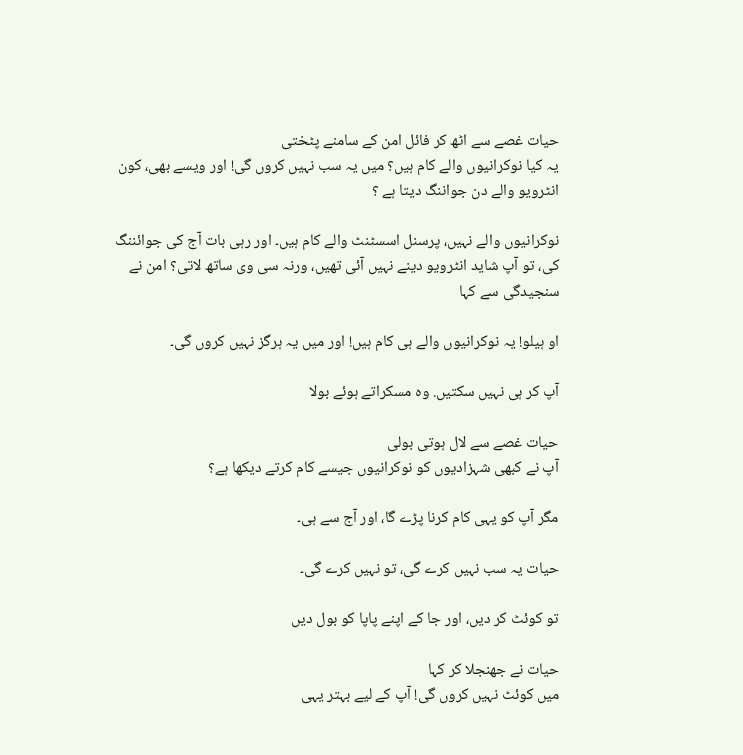حیات غصے سے اٹھ کر فائل امن کے سامنے پٹختی
یہ کیا نوکرانیوں والے کام ہیں؟ میں یہ سب نہیں کروں گی! اور ویسے بھی، کون انٹرویو والے دن جواننگ دیتا ہے ؟

نوکرانیوں والے نہیں، پرسنل اسسٹنٹ والے کام ہیں۔ اور رہی بات آج کی جوائننگ کی، تو آپ شاید انٹرویو دینے نہیں آئی تھیں، ورنہ سی وی ساتھ لاتی؟ امن نے سنجیدگی سے کہا

او ہیلو! یہ نوکرانیوں والے ہی کام ہیں! اور میں یہ ہرگز نہیں کروں گی۔

آپ کر ہی نہیں سکتیں. وہ مسکراتے ہوئے بولا

حیات غصے سے لال ہوتی بولی
آپ نے کبھی شہزادیوں کو نوکرانیوں جیسے کام کرتے دیکھا ہے؟

مگر آپ کو یہی کام کرنا پڑے گا، اور آج سے ہی۔

حیات یہ سب نہیں کرے گی، تو نہیں کرے گی۔

تو کوئٹ کر دیں، اور جا کے اپنے پاپا کو بول دیں

حیات نے جھنجلا کر کہا
میں کوئٹ نہیں کروں گی! آپ کے لیے بہتر یہی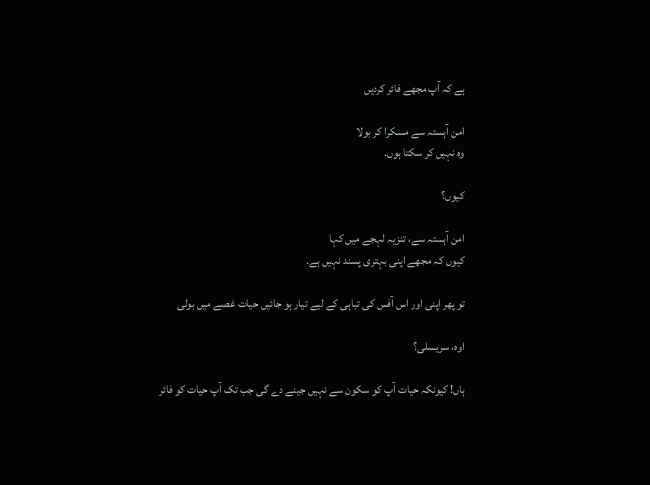ہے کہ آپ مجھے فائر کردیں

امن آہستہ سے مسکرا کر بولا
وہ نہیں کر سکتا ہوں.

کیوں؟

امن آہستہ سے، تنزیہ لہجے میں کہا
کیوں کہ مجھے اپنی بہتری پسند نہیں ہے.

تو پھر اپنی اور اس آفس کی تباہی کے لیے تیار ہو جائیں حیات غصے میں بولی

اوہ، سریسلی؟

ہاں! کیونکہ حیات آپ کو سکون سے نہیں جینے دے گی جب تک آپ حیات کو فائر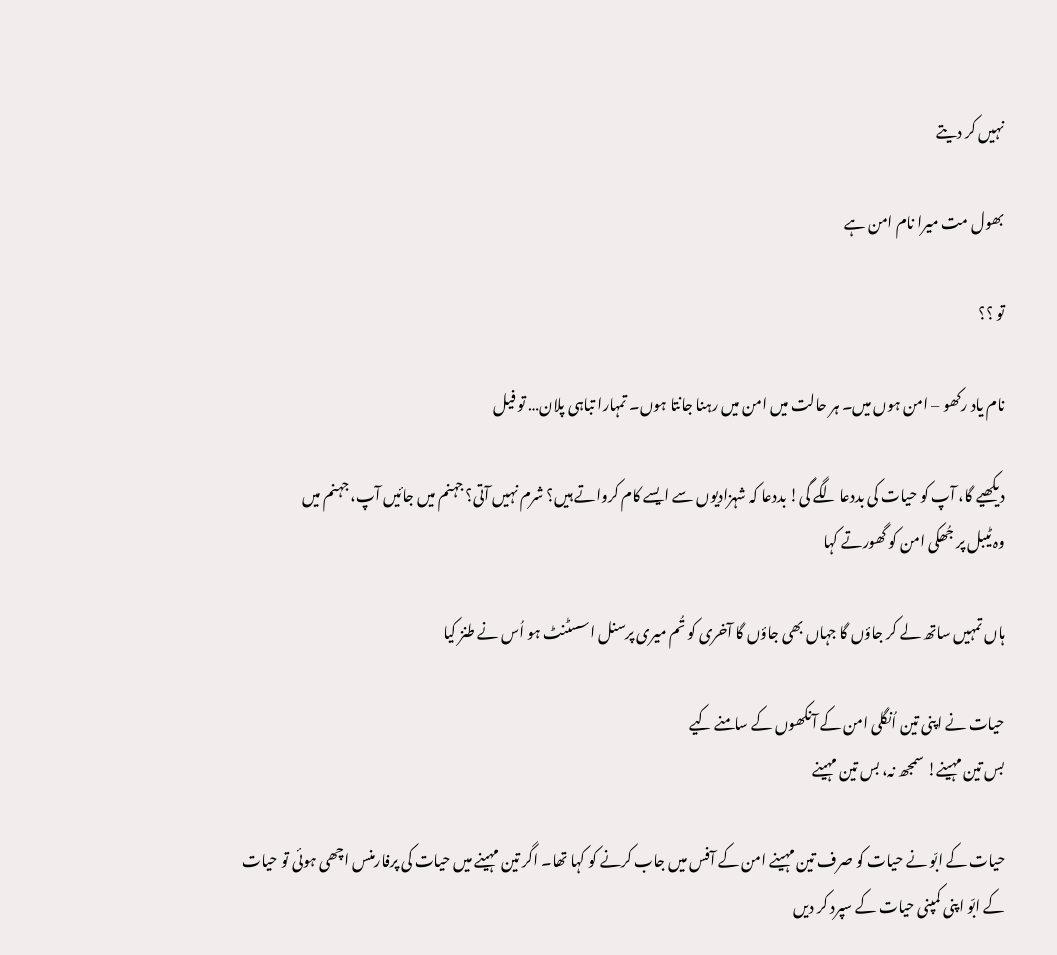نہیں کر دیتے

بھول مت میرا نام امن ہے

تو ؟؟

نام یاد رکھو – امن ہوں میں۔ ہر حالت میں امن میں رہنا جانتا ہوں۔ تمہارا تباہی پلان… تو فیل

دیکھیے گا، آپ کو حیات کی بددعا لگے گی! بددعا کہ شہزادیوں سے ایسے کام کرواتے ہیں؟ شرم نہیں آتی؟ جہنم میں جائیں آپ، جہنم میں
وہ ٹیبل پر جُھکی امن کو گھورتے کہا

ہاں تمہیں ساتھ لے کر جاؤں گا جہاں بھی جاؤں گا آخری کو تُم میری پرسنل اسسٹنٹ ہو اُس نے طنز کیا

حیات نے اپنی تین اُنگلی امن کے آنکھوں کے سامنے کیے
بس تین مہینے! سمجھ نہ، بس تین مہینے

حیات کے ابّو نے حیات کو صرف تین مہینے امن کے آفس میں جاب کرنے کو کہا تھا۔ اگر تین مہینے میں حیات کی پرفارمنس اچھی ہوئی تو حیات کے ابّو اپنی کمپنی حیات کے سپرد کر دیں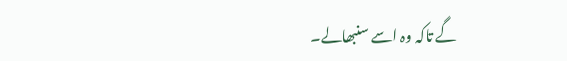گے تاکہ وہ اسے سنبھالے۔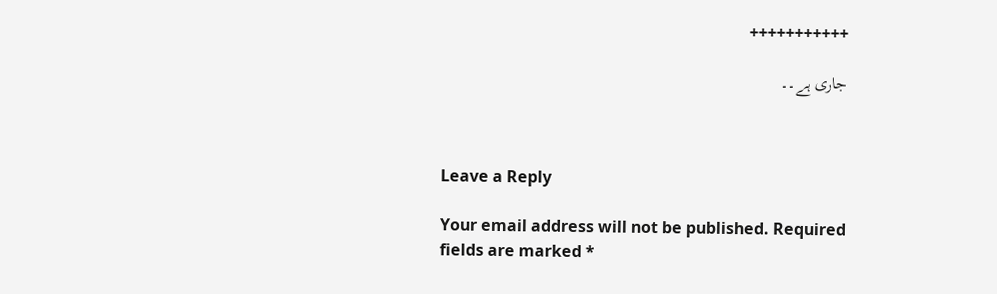+++++++++++

جاری ہے۔۔



Leave a Reply

Your email address will not be published. Required fields are marked *